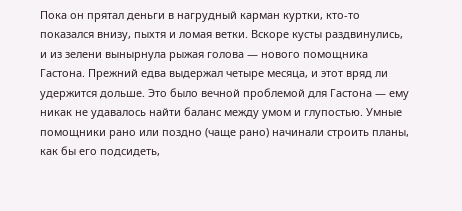Пока он прятал деньги в нагрудный карман куртки, кто-то показался внизу, пыхтя и ломая ветки. Вскоре кусты раздвинулись, и из зелени вынырнула рыжая голова — нового помощника Гастона. Прежний едва выдержал четыре месяца, и этот вряд ли удержится дольше. Это было вечной проблемой для Гастона — ему никак не удавалось найти баланс между умом и глупостью. Умные помощники рано или поздно (чаще рано) начинали строить планы, как бы его подсидеть,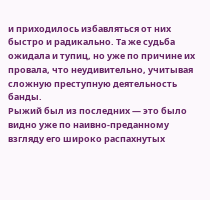и приходилось избавляться от них быстро и радикально. Та же судьба ожидала и тупиц, но уже по причине их провала, что неудивительно, учитывая сложную преступную деятельность банды.
Рыжий был из последних — это было видно уже по наивно-преданному взгляду его широко распахнутых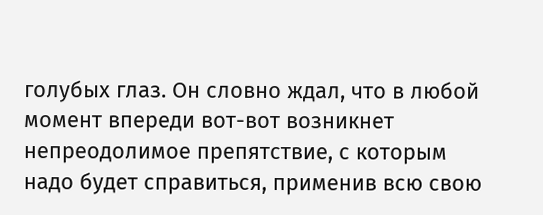голубых глаз. Он словно ждал, что в любой момент впереди вот-вот возникнет непреодолимое препятствие, с которым надо будет справиться, применив всю свою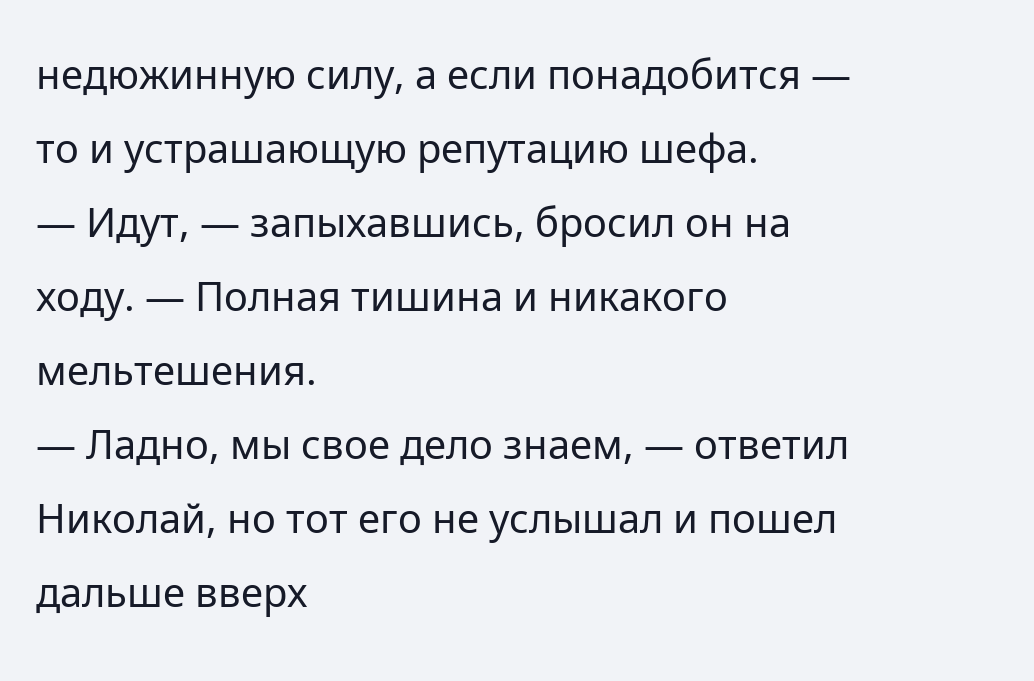недюжинную силу, а если понадобится — то и устрашающую репутацию шефа.
— Идут, — запыхавшись, бросил он на ходу. — Полная тишина и никакого мельтешения.
— Ладно, мы свое дело знаем, — ответил Николай, но тот его не услышал и пошел дальше вверх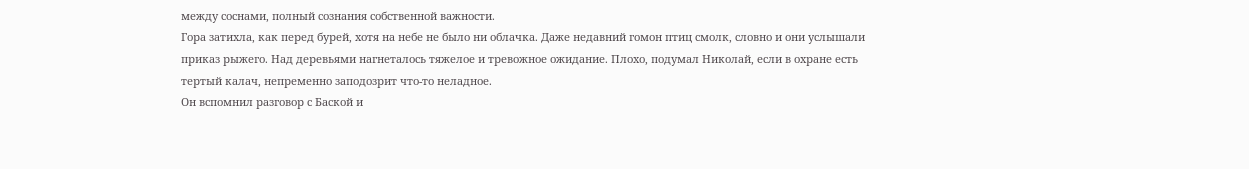между соснами, полный сознания собственной важности.
Гора затихла, как перед бурей, хотя на небе не было ни облачка. Даже недавний гомон птиц смолк, словно и они услышали приказ рыжего. Над деревьями нагнеталось тяжелое и тревожное ожидание. Плохо, подумал Николай, если в охране есть тертый калач, непременно заподозрит что-то неладное.
Он вспомнил разговор с Баской и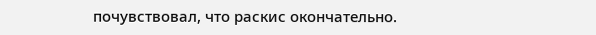почувствовал, что раскис окончательно.